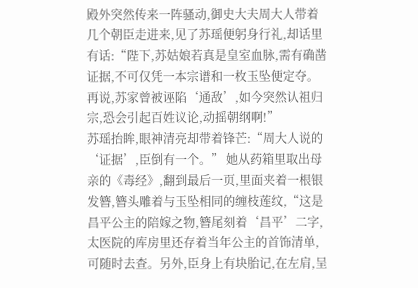殿外突然传来一阵骚动,御史大夫周大人带着几个朝臣走进来,见了苏瑶便躬身行礼,却话里有话:“陛下,苏姑娘若真是皇室血脉,需有确凿证据,不可仅凭一本宗谱和一枚玉坠便定夺。再说,苏家曾被诬陷‘通敌’,如今突然认祖归宗,恐会引起百姓议论,动摇朝纲啊!”
苏瑶抬眸,眼神清亮却带着锋芒:“周大人说的‘证据’,臣倒有一个。” 她从药箱里取出母亲的《毒经》,翻到最后一页,里面夹着一根银发簪,簪头雕着与玉坠相同的缠枝莲纹,“这是昌平公主的陪嫁之物,簪尾刻着‘昌平’二字,太医院的库房里还存着当年公主的首饰清单,可随时去查。另外,臣身上有块胎记,在左肩,呈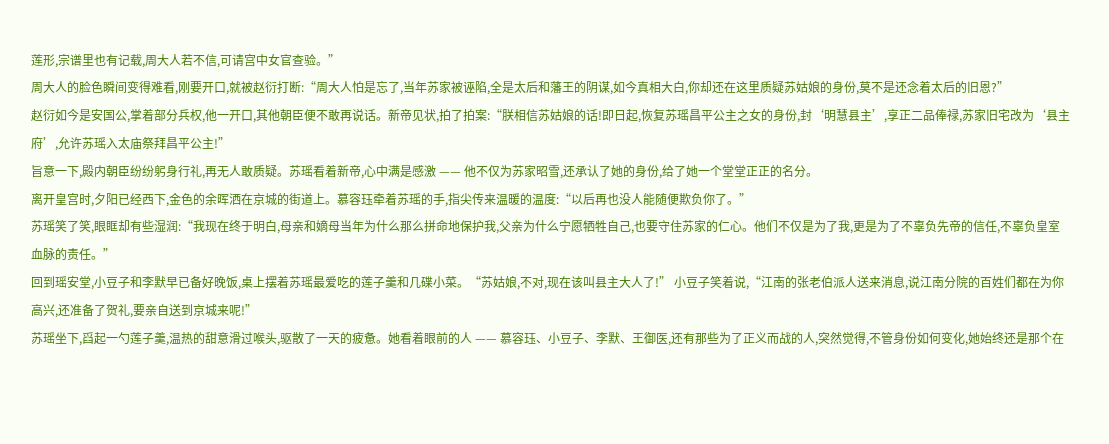莲形,宗谱里也有记载,周大人若不信,可请宫中女官查验。”
周大人的脸色瞬间变得难看,刚要开口,就被赵衍打断:“周大人怕是忘了,当年苏家被诬陷,全是太后和藩王的阴谋,如今真相大白,你却还在这里质疑苏姑娘的身份,莫不是还念着太后的旧恩?”
赵衍如今是安国公,掌着部分兵权,他一开口,其他朝臣便不敢再说话。新帝见状,拍了拍案:“朕相信苏姑娘的话!即日起,恢复苏瑶昌平公主之女的身份,封‘明慧县主’,享正二品俸禄,苏家旧宅改为‘县主府’,允许苏瑶入太庙祭拜昌平公主!”
旨意一下,殿内朝臣纷纷躬身行礼,再无人敢质疑。苏瑶看着新帝,心中满是感激 —— 他不仅为苏家昭雪,还承认了她的身份,给了她一个堂堂正正的名分。
离开皇宫时,夕阳已经西下,金色的余晖洒在京城的街道上。慕容珏牵着苏瑶的手,指尖传来温暖的温度:“以后再也没人能随便欺负你了。”
苏瑶笑了笑,眼眶却有些湿润:“我现在终于明白,母亲和嫡母当年为什么那么拼命地保护我,父亲为什么宁愿牺牲自己,也要守住苏家的仁心。他们不仅是为了我,更是为了不辜负先帝的信任,不辜负皇室血脉的责任。”
回到瑶安堂,小豆子和李默早已备好晚饭,桌上摆着苏瑶最爱吃的莲子羹和几碟小菜。“苏姑娘,不对,现在该叫县主大人了!” 小豆子笑着说,“江南的张老伯派人送来消息,说江南分院的百姓们都在为你高兴,还准备了贺礼,要亲自送到京城来呢!”
苏瑶坐下,舀起一勺莲子羹,温热的甜意滑过喉头,驱散了一天的疲惫。她看着眼前的人 —— 慕容珏、小豆子、李默、王御医,还有那些为了正义而战的人,突然觉得,不管身份如何变化,她始终还是那个在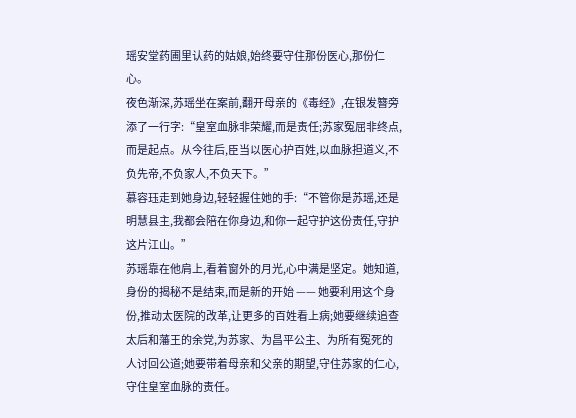瑶安堂药圃里认药的姑娘,始终要守住那份医心,那份仁心。
夜色渐深,苏瑶坐在案前,翻开母亲的《毒经》,在银发簪旁添了一行字:“皇室血脉非荣耀,而是责任;苏家冤屈非终点,而是起点。从今往后,臣当以医心护百姓,以血脉担道义,不负先帝,不负家人,不负天下。”
慕容珏走到她身边,轻轻握住她的手:“不管你是苏瑶,还是明慧县主,我都会陪在你身边,和你一起守护这份责任,守护这片江山。”
苏瑶靠在他肩上,看着窗外的月光,心中满是坚定。她知道,身份的揭秘不是结束,而是新的开始 —— 她要利用这个身份,推动太医院的改革,让更多的百姓看上病;她要继续追查太后和藩王的余党,为苏家、为昌平公主、为所有冤死的人讨回公道;她要带着母亲和父亲的期望,守住苏家的仁心,守住皇室血脉的责任。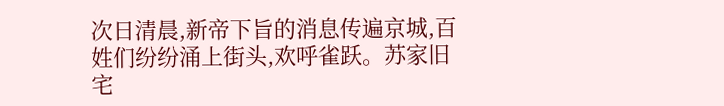次日清晨,新帝下旨的消息传遍京城,百姓们纷纷涌上街头,欢呼雀跃。苏家旧宅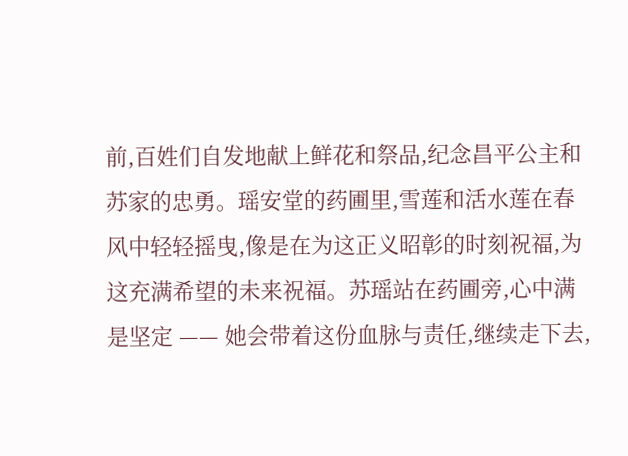前,百姓们自发地献上鲜花和祭品,纪念昌平公主和苏家的忠勇。瑶安堂的药圃里,雪莲和活水莲在春风中轻轻摇曳,像是在为这正义昭彰的时刻祝福,为这充满希望的未来祝福。苏瑶站在药圃旁,心中满是坚定 —— 她会带着这份血脉与责任,继续走下去,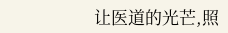让医道的光芒,照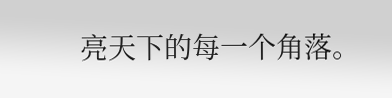亮天下的每一个角落。